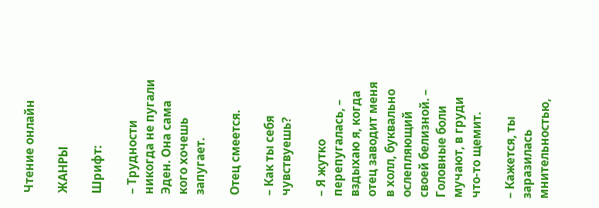Чтение онлайн

ЖАНРЫ

Шрифт:

– Трудности никогда не пугали Эден. Она сама кого хочешь запугает.

Отец смеется.

– Как ты себя чувствуешь?

– Я жутко перепугалась, – вздыхаю я, когда отец заводит меня в холл, буквально ослепляющий своей белизной. – Головные боли мучают, в груди что-то щемит.

– Кажется, ты заразилась мнительностью,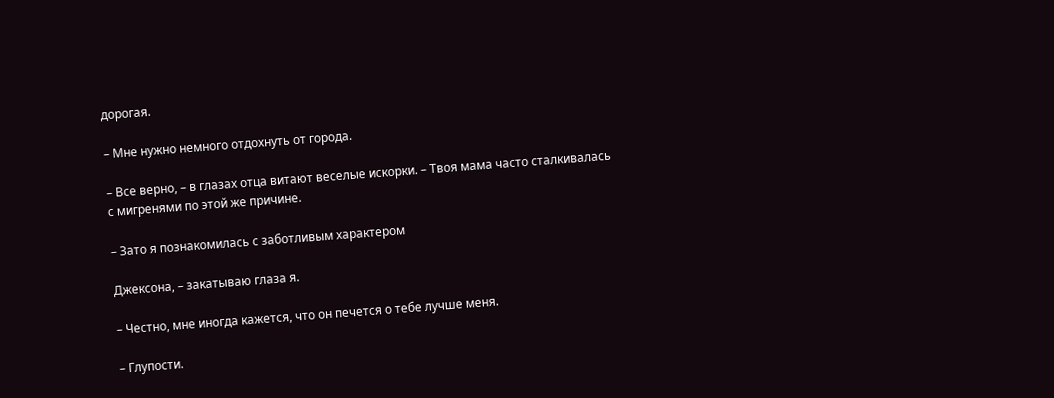дорогая.

– Мне нужно немного отдохнуть от города.

– Все верно, – в глазах отца витают веселые искорки. – Твоя мама часто сталкивалась с мигренями по этой же причине.

– Зато я познакомилась с заботливым характером

Джексона, – закатываю глаза я.

– Честно, мне иногда кажется, что он печется о тебе лучше меня.

– Глупости.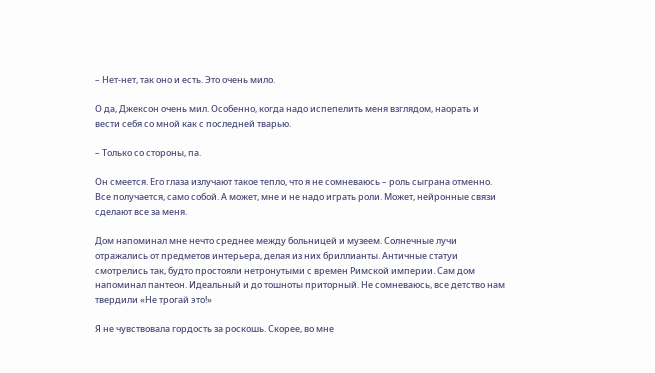– Нет-нет, так оно и есть. Это очень мило.

О да, Джексон очень мил. Особенно, когда надо испепелить меня взглядом, наорать и вести себя со мной как с последней тварью.

– Только со стороны, па.

Он смеется. Его глаза излучают такое тепло, что я не сомневаюсь – роль сыграна отменно. Все получается, само собой. А может, мне и не надо играть роли. Может, нейронные связи сделают все за меня.

Дом напоминал мне нечто среднее между больницей и музеем. Солнечные лучи отражались от предметов интерьера, делая из них бриллианты. Античные статуи смотрелись так, будто простояли нетронутыми с времен Римской империи. Сам дом напоминал пантеон. Идеальный и до тошноты приторный. Не сомневаюсь, все детство нам твердили «Не трогай это!»

Я не чувствовала гордость за роскошь. Скорее, во мне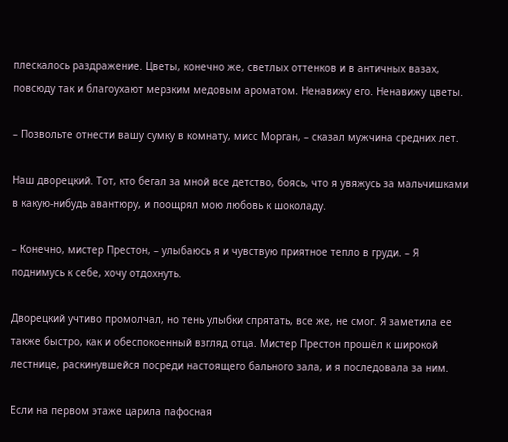плескалось раздражение. Цветы, конечно же, светлых оттенков и в античных вазах, повсюду так и благоухают мерзким медовым ароматом. Ненавижу его. Ненавижу цветы.

– Позвольте отнести вашу сумку в комнату, мисс Морган, – сказал мужчина средних лет.

Наш дворецкий. Тот, кто бегал за мной все детство, боясь, что я увяжусь за мальчишками в какую-нибудь авантюру, и поощрял мою любовь к шоколаду.

– Конечно, мистер Престон, – улыбаюсь я и чувствую приятное тепло в груди. – Я поднимусь к себе, хочу отдохнуть.

Дворецкий учтиво промолчал, но тень улыбки спрятать, все же, не смог. Я заметила ее также быстро, как и обеспокоенный взгляд отца. Мистер Престон прошёл к широкой лестнице, раскинувшейся посреди настоящего бального зала, и я последовала за ним.

Если на первом этаже царила пафосная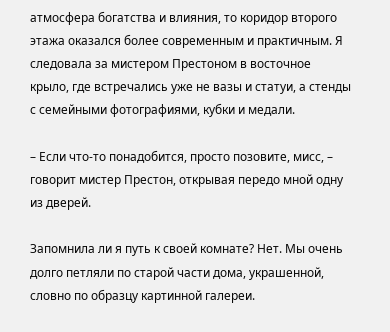атмосфера богатства и влияния, то коридор второго этажа оказался более современным и практичным. Я следовала за мистером Престоном в восточное крыло, где встречались уже не вазы и статуи, а стенды с семейными фотографиями, кубки и медали.

– Если что-то понадобится, просто позовите, мисс, – говорит мистер Престон, открывая передо мной одну из дверей.

Запомнила ли я путь к своей комнате? Нет. Мы очень долго петляли по старой части дома, украшенной, словно по образцу картинной галереи.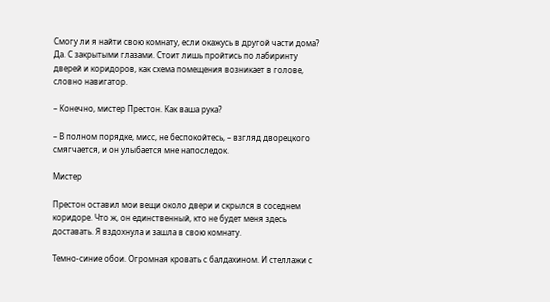Смогу ли я найти свою комнату, если окажусь в другой части дома? Да. С закрытыми глазами. Стоит лишь пройтись по лабиринту дверей и коридоров, как схема помещения возникает в голове, словно навигатор.

– Конечно, мистер Престон. Как ваша рука?

– В полном порядке, мисс, не беспокойтесь, – взгляд дворецкого смягчается, и он улыбается мне напоследок.

Мистер

Престон оставил мои вещи около двери и скрылся в соседнем коридоре. Что ж, он единственный, кто не будет меня здесь доставать. Я вздохнула и зашла в свою комнату.

Темно-синие обои. Огромная кровать с балдахином. И стеллажи с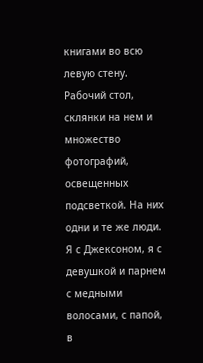книгами во всю левую стену. Рабочий стол, склянки на нем и множество фотографий, освещенных подсветкой. На них одни и те же люди. Я с Джексоном, я с девушкой и парнем с медными волосами, с папой, в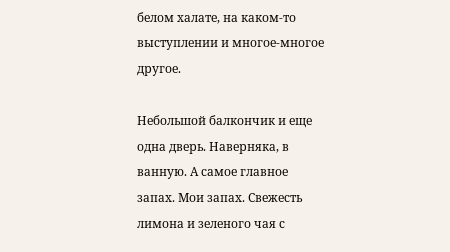белом халате, на каком-то выступлении и многое-многое другое.

Небольшой балкончик и еще одна дверь. Наверняка, в ванную. А самое главное запах. Мои запах. Свежесть лимона и зеленого чая с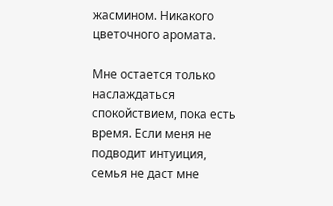жасмином. Никакого цветочного аромата.

Мне остается только наслаждаться спокойствием, пока есть время. Если меня не подводит интуиция, семья не даст мне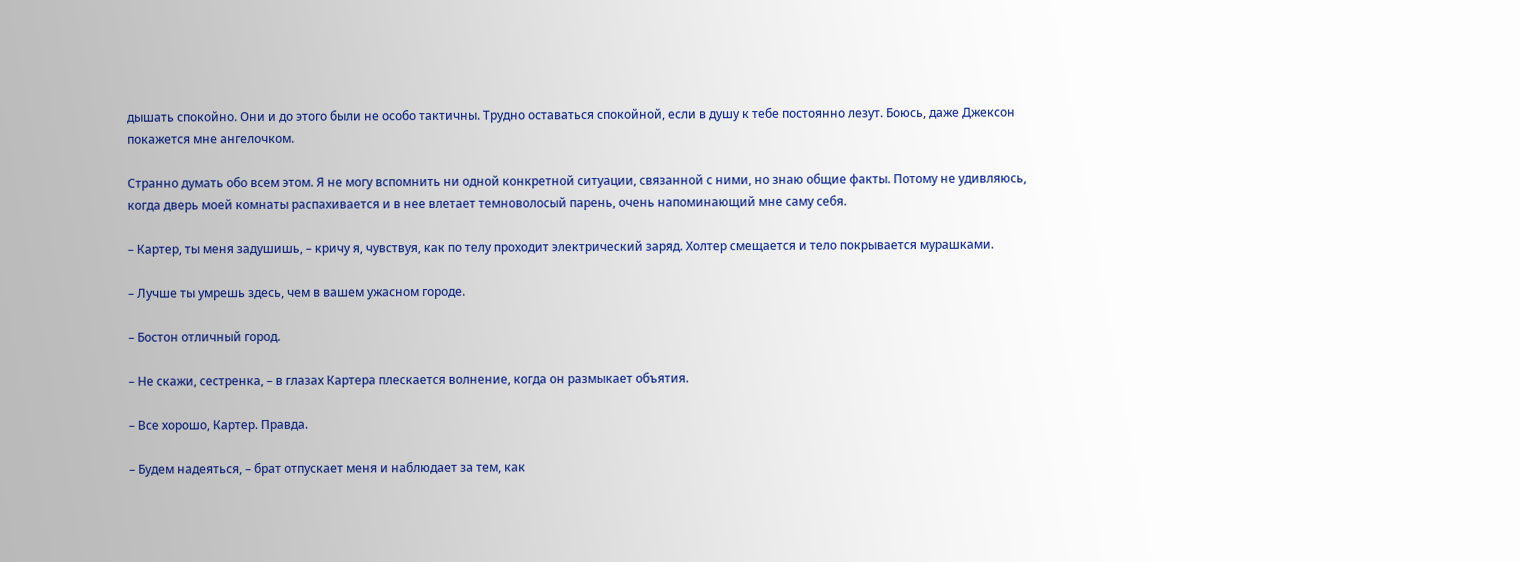дышать спокойно. Они и до этого были не особо тактичны. Трудно оставаться спокойной, если в душу к тебе постоянно лезут. Боюсь, даже Джексон покажется мне ангелочком.

Странно думать обо всем этом. Я не могу вспомнить ни одной конкретной ситуации, связанной с ними, но знаю общие факты. Потому не удивляюсь, когда дверь моей комнаты распахивается и в нее влетает темноволосый парень, очень напоминающий мне саму себя.

– Картер, ты меня задушишь, – кричу я, чувствуя, как по телу проходит электрический заряд. Холтер смещается и тело покрывается мурашками.

– Лучше ты умрешь здесь, чем в вашем ужасном городе.

– Бостон отличный город.

– Не скажи, сестренка, – в глазах Картера плескается волнение, когда он размыкает объятия.

– Все хорошо, Картер. Правда.

– Будем надеяться, – брат отпускает меня и наблюдает за тем, как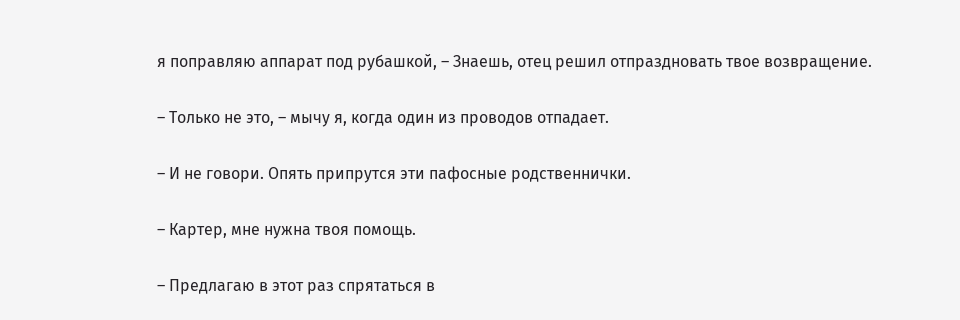я поправляю аппарат под рубашкой, – Знаешь, отец решил отпраздновать твое возвращение.

– Только не это, – мычу я, когда один из проводов отпадает.

– И не говори. Опять припрутся эти пафосные родственнички.

– Картер, мне нужна твоя помощь.

– Предлагаю в этот раз спрятаться в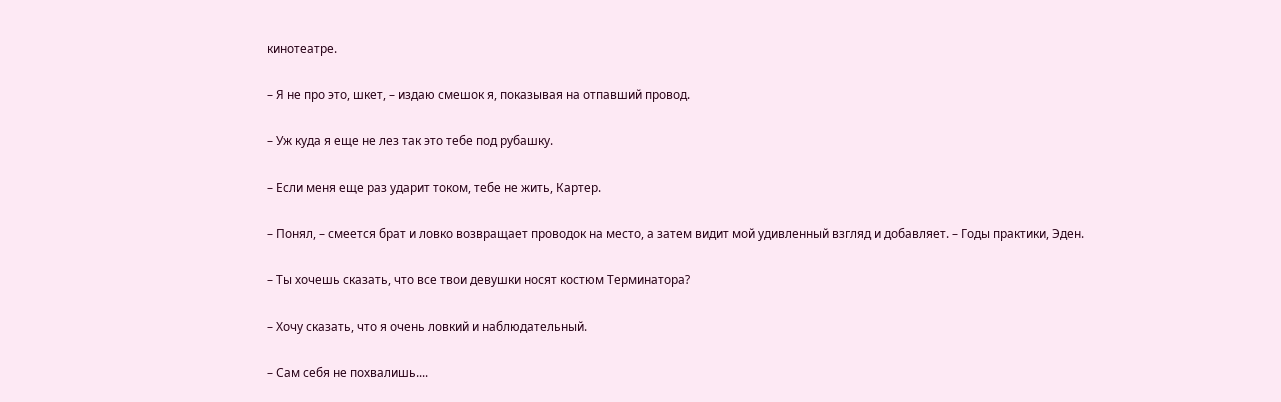кинотеатре.

– Я не про это, шкет, – издаю смешок я, показывая на отпавший провод.

– Уж куда я еще не лез так это тебе под рубашку.

– Если меня еще раз ударит током, тебе не жить, Картер.

– Понял, – смеется брат и ловко возвращает проводок на место, а затем видит мой удивленный взгляд и добавляет. – Годы практики, Эден.

– Ты хочешь сказать, что все твои девушки носят костюм Терминатора?

– Хочу сказать, что я очень ловкий и наблюдательный.

– Сам себя не похвалишь....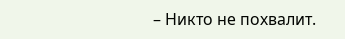– Никто не похвалит.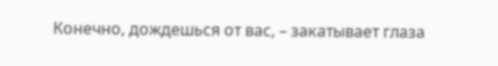Конечно, дождешься от вас, – закатывает глаза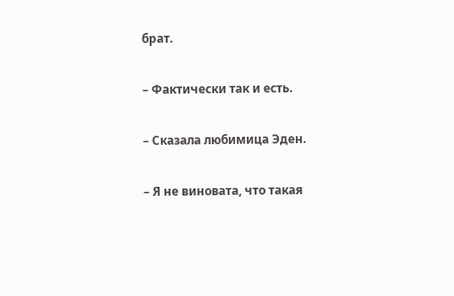брат.

– Фактически так и есть.

– Сказала любимица Эден.

– Я не виновата, что такая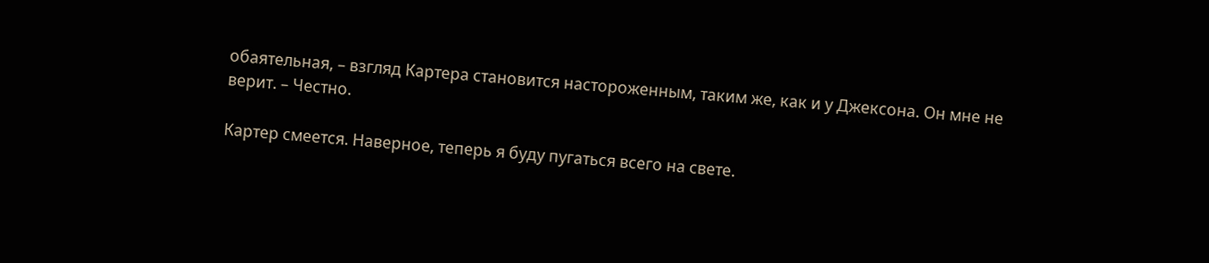обаятельная, – взгляд Картера становится настороженным, таким же, как и у Джексона. Он мне не верит. – Честно.

Картер смеется. Наверное, теперь я буду пугаться всего на свете.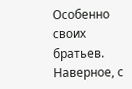Особенно своих братьев. Наверное, с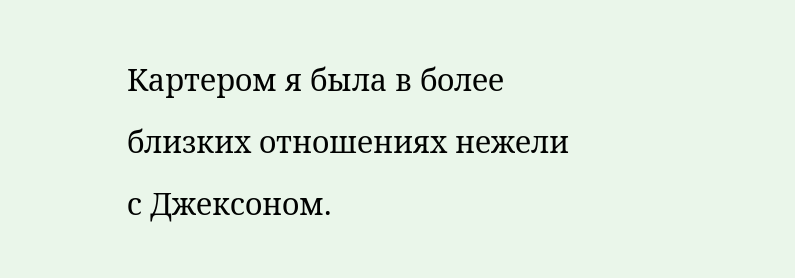Картером я была в более близких отношениях нежели с Джексоном.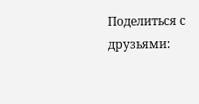Поделиться с друзьями: